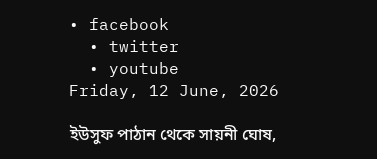• facebook
  • twitter
  • youtube
Friday, 12 June, 2026

ইউসুফ পাঠান থেকে সায়নী ঘোষ,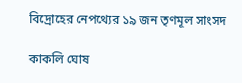বিদ্রোহের নেপথ্যের ১৯ জন তৃণমূল সাংসদ

কাকলি ঘোষ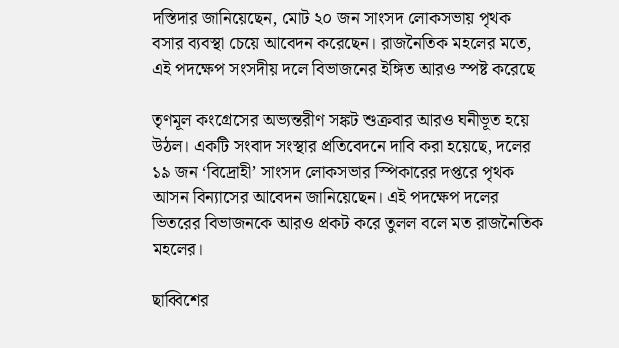দস্তিদার জানিয়েছেন, মোট ২০ জন সাংসদ লোকসভায় পৃথক বসার ব্যবস্থা চেয়ে আবেদন করেছেন। রাজনৈতিক মহলের মতে, এই পদক্ষেপ সংসদীয় দলে বিভাজনের ইঙ্গিত আরও স্পষ্ট করেছে

তৃণমূল কংগ্রেসের অভ্যন্তরীণ সঙ্কট শুক্রবার আরও ঘনীভূত হয়ে উঠল। একটি সংবাদ সংস্থার প্রতিবেদনে দাবি করা হয়েছে, দলের ১৯ জন ‘বিদ্রোহী’ সাংসদ লোকসভার স্পিকারের দপ্তরে পৃথক আসন বিন্যাসের আবেদন জানিয়েছেন। এই পদক্ষেপ দলের ভিতরের বিভাজনকে আরও প্রকট করে তুলল বলে মত রাজনৈতিক মহলের।

ছাব্বিশের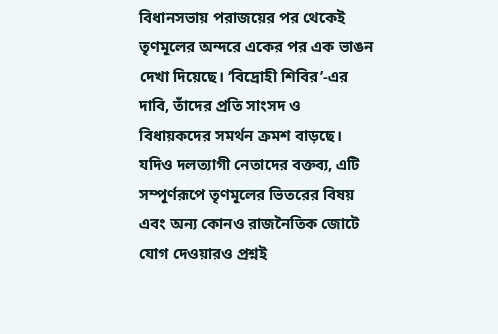বিধানসভায় পরাজয়ের পর থেকেই তৃণমূলের অন্দরে একের পর এক ভাঙন দেখা দিয়েছে। ‘বিদ্রোহী শিবির’-এর দাবি, তাঁদের প্রতি সাংসদ ও বিধায়কদের সমর্থন ক্রমশ বাড়ছে। যদিও দলত্যাগী নেতাদের বক্তব্য, এটি সম্পূর্ণরূপে তৃণমূলের ভিতরের বিষয় এবং অন্য কোনও রাজনৈতিক জোটে যোগ দেওয়ারও প্রশ্নই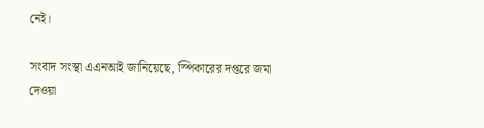নেই।

সংবাদ সংস্থা এএনআই জানিয়েছে, স্পিকারের দপ্তরে জমা দেওয়া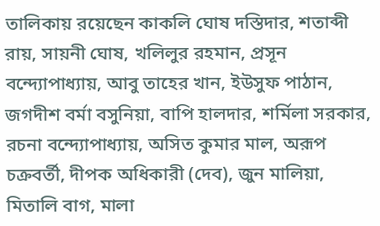তালিকায় রয়েছেন কাকলি ঘোষ দস্তিদার, শতাব্দী রায়, সায়নী ঘোষ, খলিলুর রহমান, প্রসূন বন্দ্যোপাধ্যায়, আবু তাহের খান, ইউসুফ পাঠান, জগদীশ বর্মা বসুনিয়া, বাপি হালদার, শর্মিলা সরকার, রচনা বন্দ্যোপাধ্যায়, অসিত কুমার মাল, অরূপ চক্রবর্তী, দীপক অধিকারী (দেব), জুন মালিয়া, মিতালি বাগ, মালা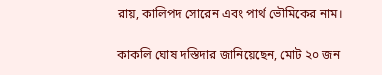রায়, কালিপদ সোরেন এবং পার্থ ভৌমিকের নাম।

কাকলি ঘোষ দস্তিদার জানিয়েছেন, মোট ২০ জন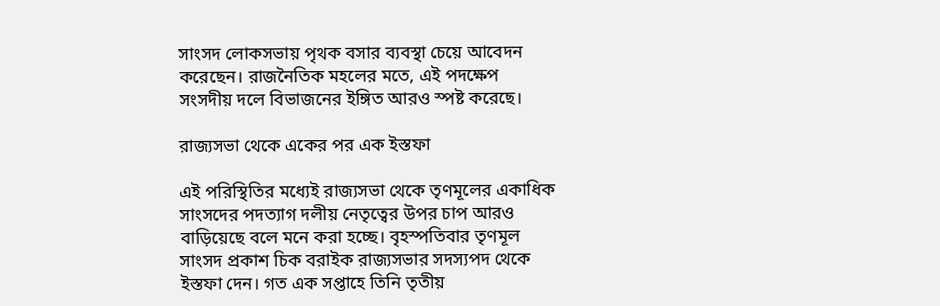সাংসদ লোকসভায় পৃথক বসার ব্যবস্থা চেয়ে আবেদন করেছেন। রাজনৈতিক মহলের মতে, এই পদক্ষেপ সংসদীয় দলে বিভাজনের ইঙ্গিত আরও স্পষ্ট করেছে।

রাজ্যসভা থেকে একের পর এক ইস্তফা

এই পরিস্থিতির মধ্যেই রাজ্যসভা থেকে তৃণমূলের একাধিক সাংসদের পদত্যাগ দলীয় নেতৃত্বের উপর চাপ আরও বাড়িয়েছে বলে মনে করা হচ্ছে। বৃহস্পতিবার তৃণমূল সাংসদ প্রকাশ চিক বরাইক রাজ্যসভার সদস্যপদ থেকে ইস্তফা দেন। গত এক সপ্তাহে তিনি তৃতীয়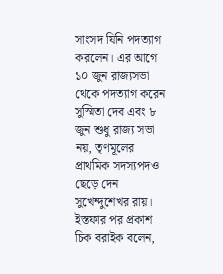সাংসদ যিনি পদত্যাগ করলেন। এর আগে ১০ জুন রাজ্যসভা থেকে পদত্যাগ করেন সুস্মিতা দেব এবং ৮ জুন শুধু রাজ্য সভা নয়, তৃণমূলের প্রাথমিক সদস্যপদও ছেড়ে দেন সুখেন্দুশেখর রায়। ইস্তফার পর প্রকাশ চিক বরাইক বলেন,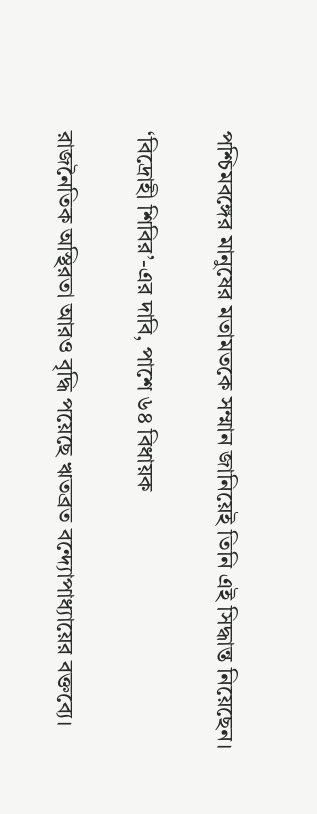পশ্চিমবঙ্গের মানুষের মতামতকে সম্মান জানিয়েই তিনি এই সিদ্ধান্ত নিয়েছেন।

‘বিদ্রোহী শিবির’-এর দাবি, পাশে ৬৪ বিধায়ক

রাজনৈতিক অস্থিরতা আরও বৃদ্ধি পয়েছে ঋতব্রত বন্দ্যোপাধ্যায়ের বক্তব্যে।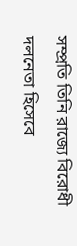সম্প্রতি তিনি রাজ্যে বিরোধী দলনেতা হিসেবে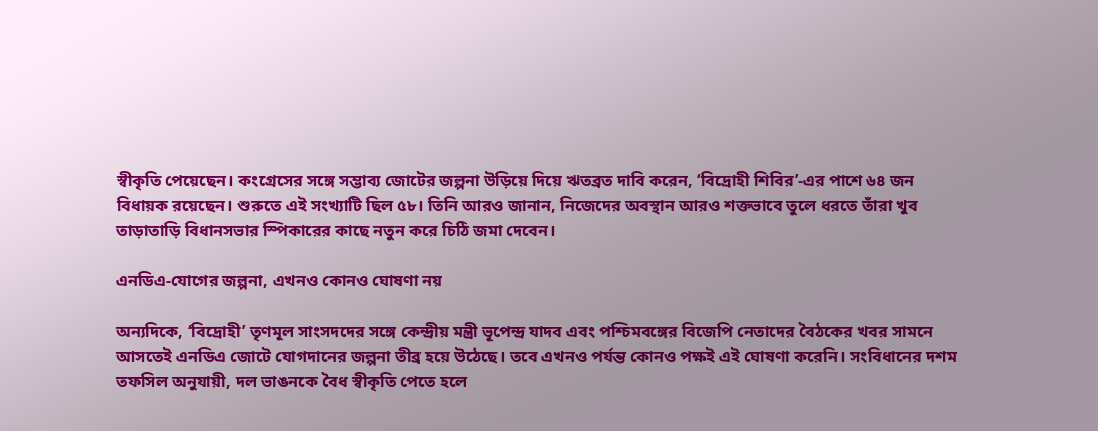স্বীকৃতি পেয়েছেন। কংগ্রেসের সঙ্গে সম্ভাব্য জোটের জল্পনা উড়িয়ে দিয়ে ঋতব্রত দাবি করেন, ‘বিদ্রোহী শিবির’-এর পাশে ৬৪ জন বিধায়ক রয়েছেন। শুরুতে এই সংখ্যাটি ছিল ৫৮। তিনি আরও জানান, নিজেদের অবস্থান আরও শক্তভাবে তুলে ধরতে তাঁরা খুব তাড়াতাড়ি বিধানসভার স্পিকারের কাছে নতুন করে চিঠি জমা দেবেন।

এনডিএ-যোগের জল্পনা, এখনও কোনও ঘোষণা নয়

অন্যদিকে, ‘বিদ্রোহী’ তৃণমূল সাংসদদের সঙ্গে কেন্দ্রীয় মন্ত্রী ভূপেন্দ্র যাদব এবং পশ্চিমবঙ্গের বিজেপি নেতাদের বৈঠকের খবর সামনে আসতেই এনডিএ জোটে যোগদানের জল্পনা তীব্র হয়ে উঠেছে। তবে এখনও পর্যন্ত কোনও পক্ষই এই ঘোষণা করেনি। সংবিধানের দশম তফসিল অনুযায়ী, দল ভাঙনকে বৈধ স্বীকৃতি পেতে হলে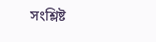সংশ্লিষ্ট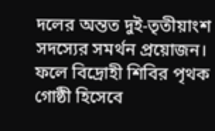দলের অন্তত দুই-তৃতীয়াংশ সদস্যের সমর্থন প্রয়োজন। ফলে বিদ্রোহী শিবির পৃথক গোষ্ঠী হিসেবে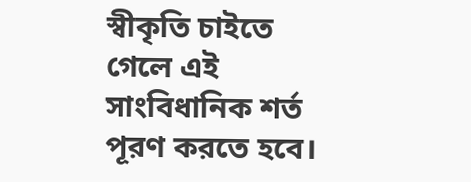স্বীকৃতি চাইতে গেলে এই সাংবিধানিক শর্ত পূরণ করতে হবে।